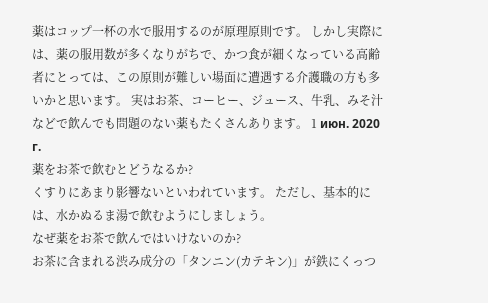薬はコップ一杯の水で服用するのが原理原則です。 しかし実際には、薬の服用数が多くなりがちで、かつ食が細くなっている高齢者にとっては、この原則が難しい場面に遭遇する介護職の方も多いかと思います。 実はお茶、コーヒー、ジュース、牛乳、みそ汁などで飲んでも問題のない薬もたくさんあります。 1 июн. 2020 г.
薬をお茶で飲むとどうなるか?
くすりにあまり影響ないといわれています。 ただし、基本的には、水かぬるま湯で飲むようにしましょう。
なぜ薬をお茶で飲んではいけないのか?
お茶に含まれる渋み成分の「タンニン(カテキン)」が鉄にくっつ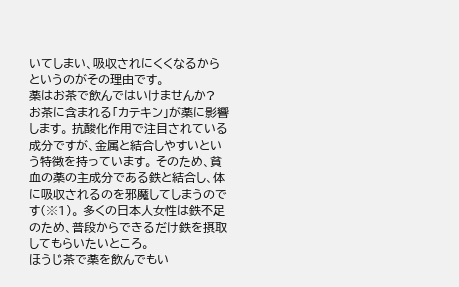いてしまい、吸収されにくくなるからというのがその理由です。
薬はお茶で飲んではいけませんか?
お茶に含まれる「カテキン」が薬に影響します。 抗酸化作用で注目されている成分ですが、金属と結合しやすいという特徴を持っています。 そのため、貧血の薬の主成分である鉄と結合し、体に吸収されるのを邪魔してしまうのです(※1)。 多くの日本人女性は鉄不足のため、普段からできるだけ鉄を摂取してもらいたいところ。
ほうじ茶で薬を飲んでもい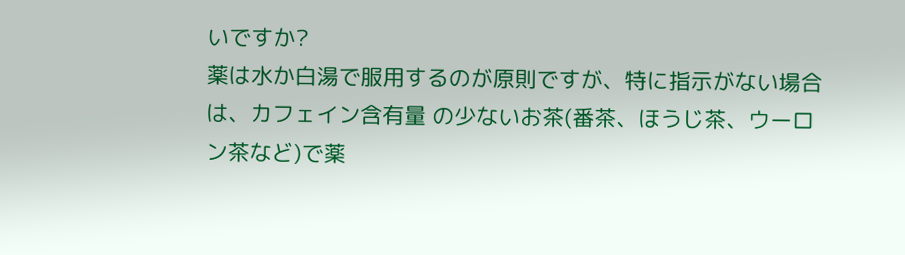いですか?
薬は水か白湯で服用するのが原則ですが、特に指示がない場合は、カフェイン含有量 の少ないお茶(番茶、ほうじ茶、ウーロン茶など)で薬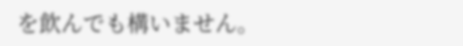を飲んでも構いません。